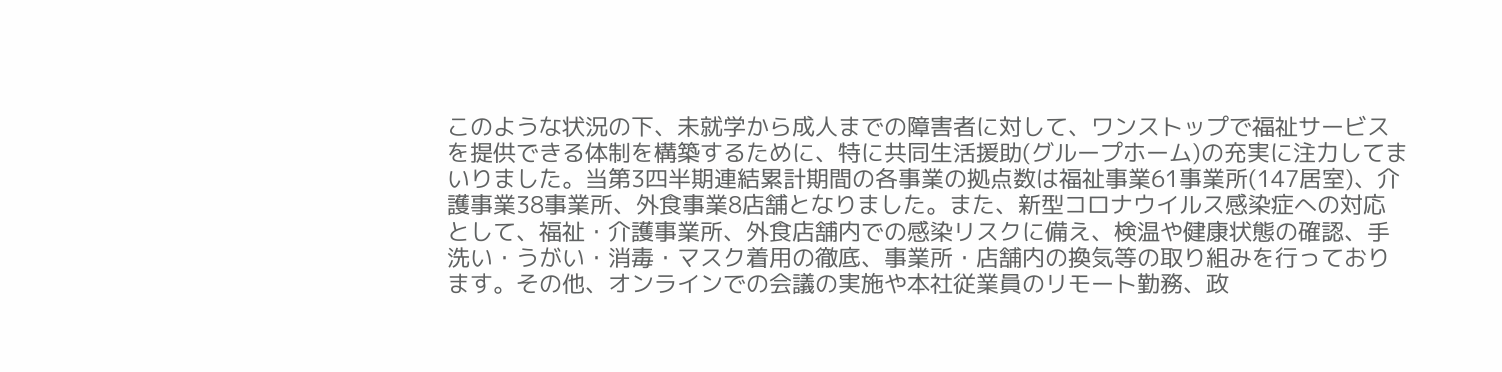このような状況の下、未就学から成人までの障害者に対して、ワンストップで福祉サービスを提供できる体制を構築するために、特に共同生活援助(グループホーム)の充実に注力してまいりました。当第3四半期連結累計期間の各事業の拠点数は福祉事業61事業所(147居室)、介護事業38事業所、外食事業8店舗となりました。また、新型コロナウイルス感染症への対応として、福祉・介護事業所、外食店舗内での感染リスクに備え、検温や健康状態の確認、手洗い・うがい・消毒・マスク着用の徹底、事業所・店舗内の換気等の取り組みを行っております。その他、オンラインでの会議の実施や本社従業員のリモート勤務、政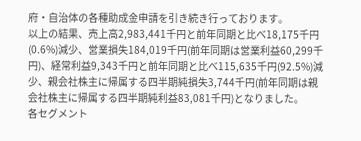府・自治体の各種助成金申請を引き続き行っております。
以上の結果、売上高2,983,441千円と前年同期と比べ18,175千円(0.6%)減少、営業損失184,019千円(前年同期は営業利益60,299千円)、経常利益9,343千円と前年同期と比べ115,635千円(92.5%)減少、親会社株主に帰属する四半期純損失3,744千円(前年同期は親会社株主に帰属する四半期純利益83,081千円)となりました。
各セグメント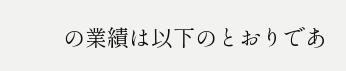の業績は以下のとおりであ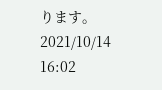ります。
2021/10/14 16:02